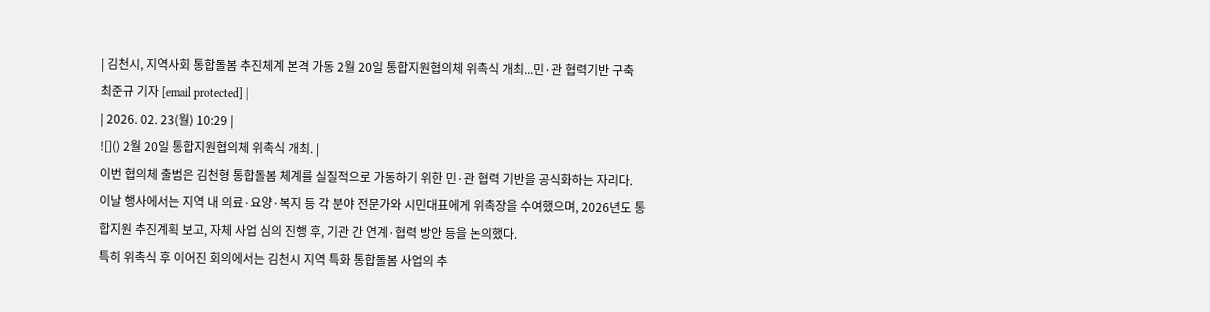| 김천시, 지역사회 통합돌봄 추진체계 본격 가동 2월 20일 통합지원협의체 위촉식 개최...민·관 협력기반 구축 최준규 기자 [email protected] |
| 2026. 02. 23(월) 10:29 |
![]() 2월 20일 통합지원협의체 위촉식 개최. |
이번 협의체 출범은 김천형 통합돌봄 체계를 실질적으로 가동하기 위한 민·관 협력 기반을 공식화하는 자리다.
이날 행사에서는 지역 내 의료·요양·복지 등 각 분야 전문가와 시민대표에게 위촉장을 수여했으며, 2026년도 통합지원 추진계획 보고, 자체 사업 심의 진행 후, 기관 간 연계·협력 방안 등을 논의했다.
특히 위촉식 후 이어진 회의에서는 김천시 지역 특화 통합돌봄 사업의 추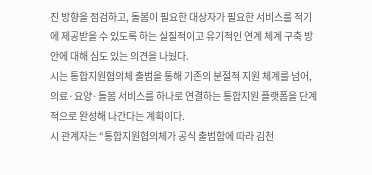진 방향을 점검하고, 돌봄이 필요한 대상자가 필요한 서비스를 적기에 제공받을 수 있도록 하는 실질적이고 유기적인 연계 체계 구축 방안에 대해 심도 있는 의견을 나눴다.
시는 통합지원협의체 출범을 통해 기존의 분절적 지원 체계를 넘어, 의료·요양·돌봄 서비스를 하나로 연결하는 통합지원 플랫폼을 단계적으로 완성해 나간다는 계획이다.
시 관계자는 “통합지원협의체가 공식 출범함에 따라 김천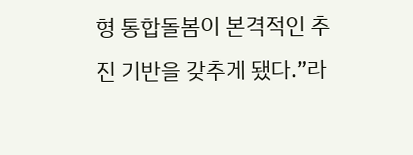형 통합돌봄이 본격적인 추진 기반을 갖추게 됐다.”라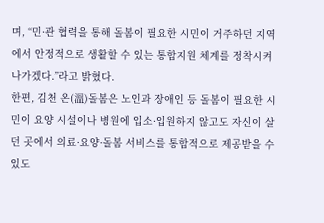며, “민·관 협력을 통해 돌봄이 필요한 시민이 거주하던 지역에서 안정적으로 생활할 수 있는 통합지원 체계를 정착시켜 나가겠다.”라고 밝혔다.
한편, 김천 온(溫)돌봄은 노인과 장애인 등 돌봄이 필요한 시민이 요양 시설이나 병원에 입소·입원하지 않고도 자신이 살던 곳에서 의료·요양·돌봄 서비스를 통합적으로 제공받을 수 있도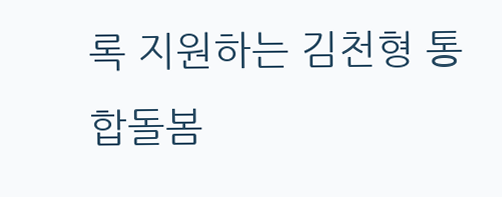록 지원하는 김천형 통합돌봄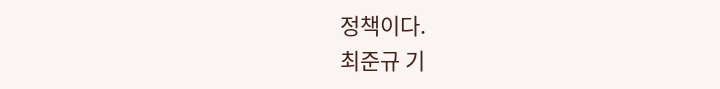정책이다.
최준규 기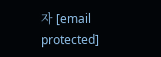자 [email protected]